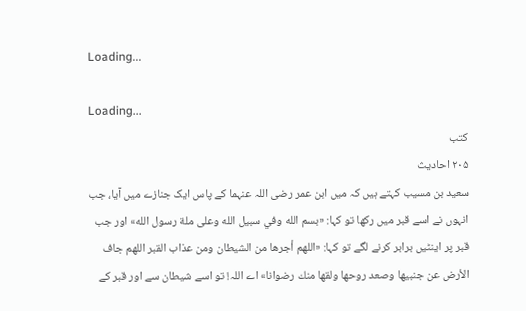Loading...

Loading...
کتب
۲۰۵ احادیث
سعید بن مسیب کہتے ہیں کہ میں ابن عمر رضی اللہ عنہما کے پاس ایک جنازے میں آیا، جب انہوں نے اسے قبر میں رکھا تو کہا: «بسم الله وفي سبيل الله وعلى ملة رسول الله» اور جب قبر پر اینٹیں برابر کرنے لگے تو کہا: «اللهم أجرها من الشيطان ومن عذاب القبر اللهم جاف الأرض عن جنبيها وصعد روحها ولقها منك رضوانا» اے اللہ! تو اسے شیطان سے اور قبر کے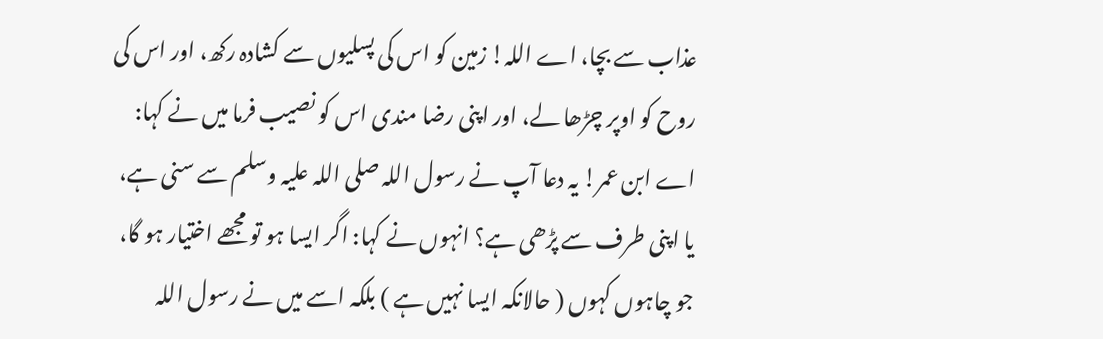عذاب سے بچا، اے اللہ! زمین کو اس کی پسلیوں سے کشادہ رکھ، اور اس کی روح کو اوپر چڑھا لے، اور اپنی رضا مندی اس کو نصیب فرما میں نے کہا: اے ابن عمر! یہ دعا آپ نے رسول اللہ صلی اللہ علیہ وسلم سے سنی ہے، یا اپنی طرف سے پڑھی ہے؟ انہوں نے کہا: اگر ایسا ہو تو مجھے اختیار ہو گا، جو چاہوں کہوں ( حالانکہ ایسا نہیں ہے ) بلکہ اسے میں نے رسول اللہ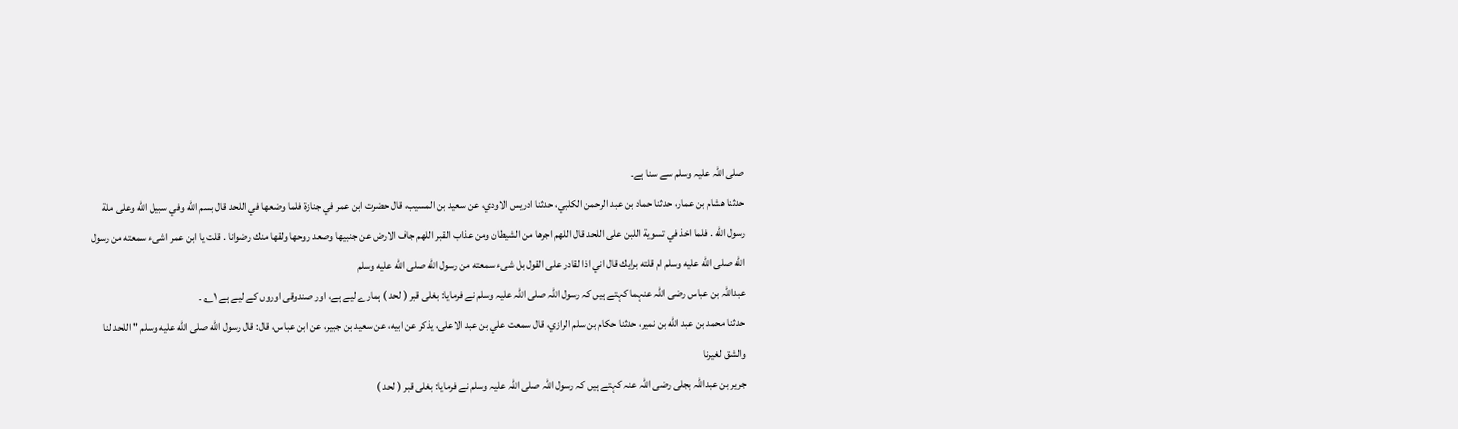صلی اللہ علیہ وسلم سے سنا ہے۔
حدثنا هشام بن عمار، حدثنا حماد بن عبد الرحمن الكلبي، حدثنا ادريس الاودي، عن سعيد بن المسيب، قال حضرت ابن عمر في جنازة فلما وضعها في اللحد قال بسم الله وفي سبيل الله وعلى ملة رسول الله . فلما اخذ في تسوية اللبن على اللحد قال اللهم اجرها من الشيطان ومن عذاب القبر اللهم جاف الارض عن جنبيها وصعد روحها ولقها منك رضوانا . قلت يا ابن عمر اشىء سمعته من رسول الله صلى الله عليه وسلم ام قلته برايك قال اني اذا لقادر على القول بل شىء سمعته من رسول الله صلى الله عليه وسلم
عبداللہ بن عباس رضی اللہ عنہما کہتے ہیں کہ رسول اللہ صلی اللہ علیہ وسلم نے فرمایا: بغلی قبر ( لحد ) ہمارے لیے ہے، اور صندوقی اوروں کے لیے ہے ۱؎ ۔
حدثنا محمد بن عبد الله بن نمير، حدثنا حكام بن سلم الرازي، قال سمعت علي بن عبد الاعلى، يذكر عن ابيه، عن سعيد بن جبير، عن ابن عباس، قال: قال رسول الله صلى الله عليه وسلم " اللحد لنا والشق لغيرنا
جریر بن عبداللہ بجلی رضی اللہ عنہ کہتے ہیں کہ رسول اللہ صلی اللہ علیہ وسلم نے فرمایا: بغلی قبر ( لحد )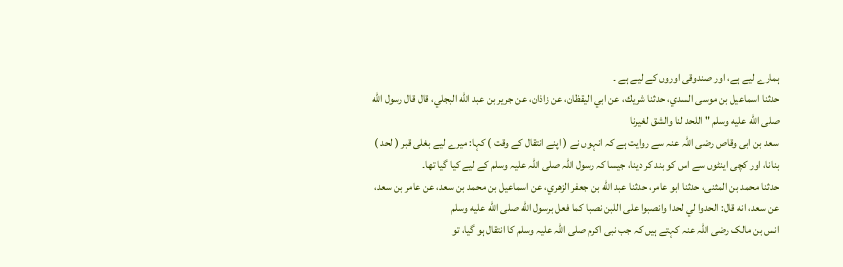ہمارے لیے ہے، اور صندوقی اوروں کے لیے ہے ۔
حدثنا اسماعيل بن موسى السدي، حدثنا شريك، عن ابي اليقظان، عن زاذان، عن جرير بن عبد الله البجلي، قال قال رسول الله صلى الله عليه وسلم " اللحد لنا والشق لغيرنا
سعد بن ابی وقاص رضی اللہ عنہ سے روایت ہے کہ انہوں نے ( اپنے انتقال کے وقت ) کہا: میرے لیے بغلی قبر ( لحد ) بنانا، اور کچی اینٹوں سے اس کو بند کر دینا، جیسا کہ رسول اللہ صلی اللہ علیہ وسلم کے لیے کیا گیا تھا۔
حدثنا محمد بن المثنى، حدثنا ابو عامر، حدثنا عبد الله بن جعفر الزهري، عن اسماعيل بن محمد بن سعد، عن عامر بن سعد، عن سعد، انه قال: الحدوا لي لحدا وانصبوا على اللبن نصبا كما فعل برسول الله صلى الله عليه وسلم
انس بن مالک رضی اللہ عنہ کہتے ہیں کہ جب نبی اکرم صلی اللہ علیہ وسلم کا انتقال ہو گیا، تو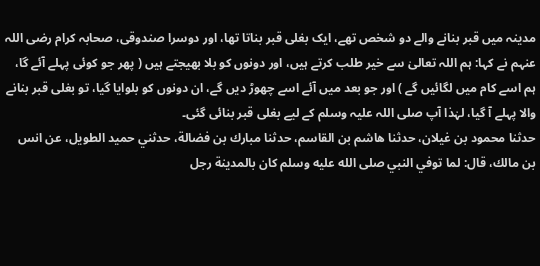مدینہ میں قبر بنانے والے دو شخص تھے، ایک بغلی قبر بناتا تھا، اور دوسرا صندوقی، صحابہ کرام رضی اللہ عنہم نے کہا: ہم اللہ تعالیٰ سے خیر طلب کرتے ہیں، اور دونوں کو بلا بھیجتے ہیں ( پھر جو کوئی پہلے آئے گا، ہم اسے کام میں لگائیں گے ) اور جو بعد میں آئے اسے چھوڑ دیں گے، ان دونوں کو بلوایا گیا، تو بغلی قبر بنانے والا پہلے آ گیا، لہٰذا آپ صلی اللہ علیہ وسلم کے لیے بغلی قبر بنائی گئی۔
حدثنا محمود بن غيلان، حدثنا هاشم بن القاسم، حدثنا مبارك بن فضالة، حدثني حميد الطويل، عن انس بن مالك، قال: لما توفي النبي صلى الله عليه وسلم كان بالمدينة رجل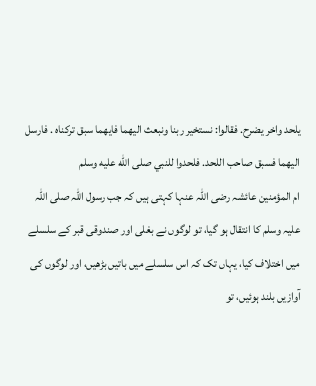يلحد واخر يضرح. فقالوا: نستخير ربنا ونبعث اليهما فايهما سبق تركناه . فارسل اليهما فسبق صاحب اللحد. فلحدوا للنبي صلى الله عليه وسلم
ام المؤمنین عائشہ رضی اللہ عنہا کہتی ہیں کہ جب رسول اللہ صلی اللہ علیہ وسلم کا انتقال ہو گیا، تو لوگوں نے بغلی اور صندوقی قبر کے سلسلے میں اختلاف کیا، یہاں تک کہ اس سلسلے میں باتیں بڑھیں، اور لوگوں کی آوازیں بلند ہوئیں، تو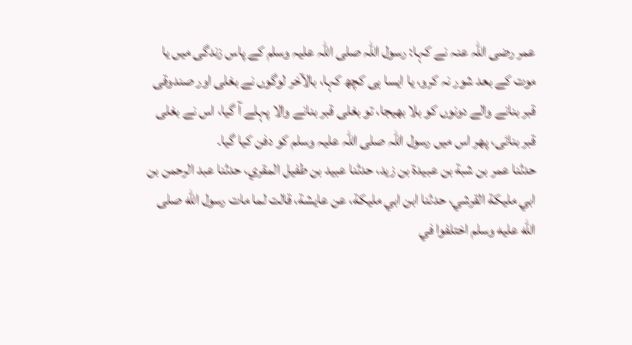عمر رضی اللہ عنہ نے کہا: رسول اللہ صلی اللہ علیہ وسلم کے پاس زندگی میں یا موت کے بعد شور نہ کرو، یا ایسا ہی کچھ کہا، بالآخر لوگوں نے بغلی اور صندوقی قبر بنانے والے دونوں کو بلا بھیجا، تو بغلی قبر بنانے والا پہلے آ گیا، اس نے بغلی قبر بنائی، پھر اس میں رسول اللہ صلی اللہ علیہ وسلم کو دفن کیا گیا۔
حدثنا عمر بن شبة بن عبيدة بن زيد، حدثنا عبيد بن طفيل المقري، حدثنا عبد الرحمن بن ابي مليكة القرشي، حدثنا ابن ابي مليكة، عن عايشة، قالت لما مات رسول الله صلى الله عليه وسلم اختلفوا في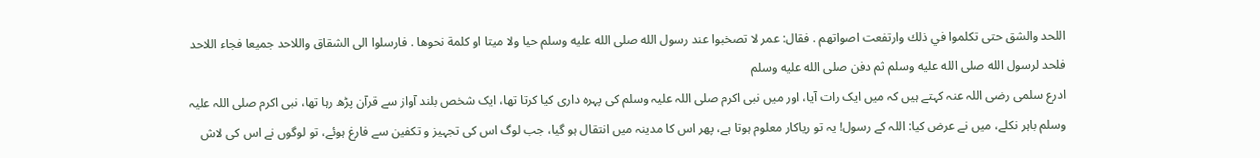اللحد والشق حتى تكلموا في ذلك وارتفعت اصواتهم . فقال: عمر لا تصخبوا عند رسول الله صلى الله عليه وسلم حيا ولا ميتا او كلمة نحوها . فارسلوا الى الشقاق واللاحد جميعا فجاء اللاحد فلحد لرسول الله صلى الله عليه وسلم ثم دفن صلى الله عليه وسلم
ادرع سلمی رضی اللہ عنہ کہتے ہیں کہ میں ایک رات آیا، اور میں نبی اکرم صلی اللہ علیہ وسلم کی پہرہ داری کیا کرتا تھا، ایک شخص بلند آواز سے قرآن پڑھ رہا تھا، نبی اکرم صلی اللہ علیہ وسلم باہر نکلے، میں نے عرض کیا: اللہ کے رسول! یہ تو ریاکار معلوم ہوتا ہے، پھر اس کا مدینہ میں انتقال ہو گیا، جب لوگ اس کی تجہیز و تکفین سے فارغ ہوئے، تو لوگوں نے اس کی لاش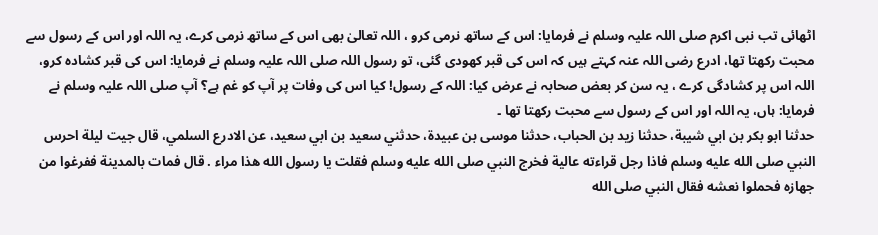اٹھائی تب نبی اکرم صلی اللہ علیہ وسلم نے فرمایا: اس کے ساتھ نرمی کرو ، اللہ تعالیٰ بھی اس کے ساتھ نرمی کرے، یہ اللہ اور اس کے رسول سے محبت رکھتا تھا، ادرع رضی اللہ عنہ کہتے ہیں کہ اس کی قبر کھودی گئی، تو رسول اللہ صلی اللہ علیہ وسلم نے فرمایا: اس کی قبر کشادہ کرو، اللہ اس پر کشادگی کرے ، یہ سن کر بعض صحابہ نے عرض کیا: اللہ کے رسول! کیا اس کی وفات پر آپ کو غم ہے؟ آپ صلی اللہ علیہ وسلم نے فرمایا: ہاں، یہ اللہ اور اس کے رسول سے محبت رکھتا تھا ۔
حدثنا ابو بكر بن ابي شيبة، حدثنا زيد بن الحباب، حدثنا موسى بن عبيدة، حدثني سعيد بن ابي سعيد، عن الادرع السلمي، قال جيت ليلة احرس النبي صلى الله عليه وسلم فاذا رجل قراءته عالية فخرج النبي صلى الله عليه وسلم فقلت يا رسول الله هذا مراء . قال فمات بالمدينة ففرغوا من جهازه فحملوا نعشه فقال النبي صلى الله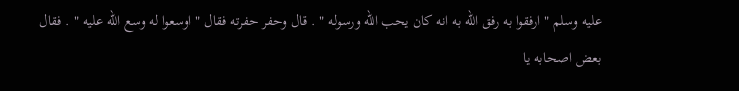عليه وسلم " ارفقوا به رفق الله به انه كان يحب الله ورسوله " . قال وحفر حفرته فقال " اوسعوا له وسع الله عليه " . فقال بعض اصحابه يا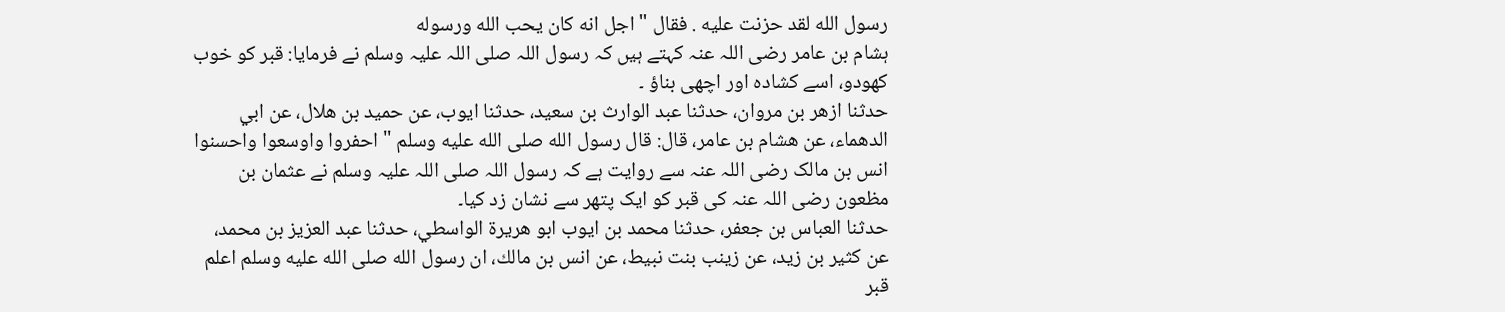رسول الله لقد حزنت عليه . فقال " اجل انه كان يحب الله ورسوله
ہشام بن عامر رضی اللہ عنہ کہتے ہیں کہ رسول اللہ صلی اللہ علیہ وسلم نے فرمایا: قبر کو خوب کھودو، اسے کشادہ اور اچھی بناؤ ۔
حدثنا ازهر بن مروان، حدثنا عبد الوارث بن سعيد، حدثنا ايوب، عن حميد بن هلال، عن ابي الدهماء، عن هشام بن عامر، قال: قال رسول الله صلى الله عليه وسلم " احفروا واوسعوا واحسنوا
انس بن مالک رضی اللہ عنہ سے روایت ہے کہ رسول اللہ صلی اللہ علیہ وسلم نے عثمان بن مظعون رضی اللہ عنہ کی قبر کو ایک پتھر سے نشان زد کیا۔
حدثنا العباس بن جعفر، حدثنا محمد بن ايوب ابو هريرة الواسطي، حدثنا عبد العزيز بن محمد، عن كثير بن زيد، عن زينب بنت نبيط، عن انس بن مالك، ان رسول الله صلى الله عليه وسلم اعلم قبر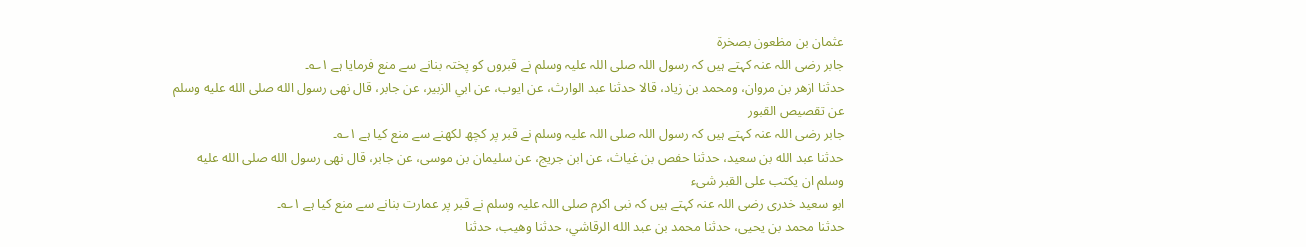عثمان بن مظعون بصخرة
جابر رضی اللہ عنہ کہتے ہیں کہ رسول اللہ صلی اللہ علیہ وسلم نے قبروں کو پختہ بنانے سے منع فرمایا ہے ۱؎۔
حدثنا ازهر بن مروان، ومحمد بن زياد، قالا حدثنا عبد الوارث، عن ايوب، عن ابي الزبير، عن جابر، قال نهى رسول الله صلى الله عليه وسلم عن تقصيص القبور
جابر رضی اللہ عنہ کہتے ہیں کہ رسول اللہ صلی اللہ علیہ وسلم نے قبر پر کچھ لکھنے سے منع کیا ہے ۱؎۔
حدثنا عبد الله بن سعيد، حدثنا حفص بن غياث، عن ابن جريج، عن سليمان بن موسى، عن جابر، قال نهى رسول الله صلى الله عليه وسلم ان يكتب على القبر شىء
ابو سعید خدری رضی اللہ عنہ کہتے ہیں کہ نبی اکرم صلی اللہ علیہ وسلم نے قبر پر عمارت بنانے سے منع کیا ہے ۱؎۔
حدثنا محمد بن يحيى، حدثنا محمد بن عبد الله الرقاشي، حدثنا وهيب، حدثنا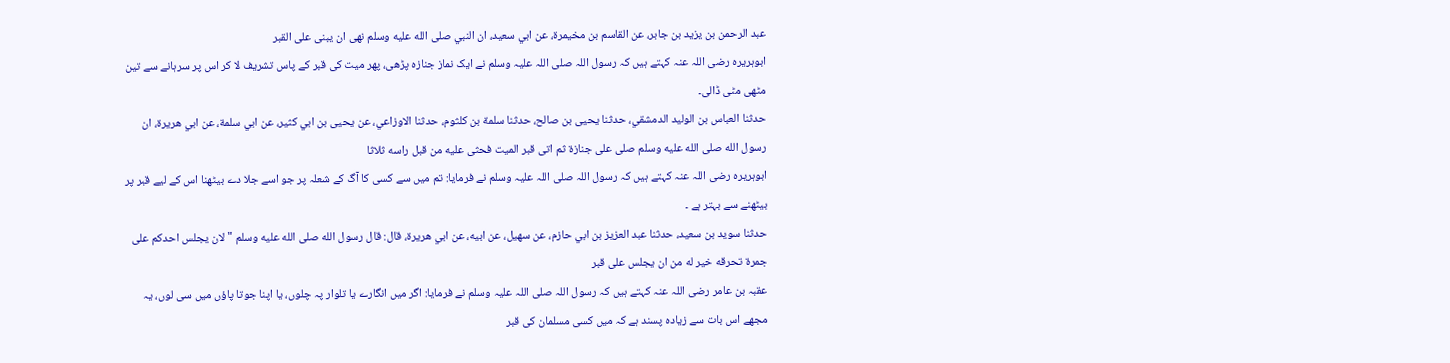عبد الرحمن بن يزيد بن جابر، عن القاسم بن مخيمرة، عن ابي سعيد، ان النبي صلى الله عليه وسلم نهى ان يبنى على القبر
ابوہریرہ رضی اللہ عنہ کہتے ہیں کہ رسول اللہ صلی اللہ علیہ وسلم نے ایک نماز جنازہ پڑھی، پھر میت کی قبر کے پاس تشریف لا کر اس پر سرہانے سے تین مٹھی مٹی ڈالی۔
حدثنا العباس بن الوليد الدمشقي، حدثنا يحيى بن صالح، حدثنا سلمة بن كلثوم، حدثنا الاوزاعي، عن يحيى بن ابي كثير، عن ابي سلمة، عن ابي هريرة، ان رسول الله صلى الله عليه وسلم صلى على جنازة ثم اتى قبر الميت فحثى عليه من قبل راسه ثلاثا
ابوہریرہ رضی اللہ عنہ کہتے ہیں کہ رسول اللہ صلی اللہ علیہ وسلم نے فرمایا: تم میں سے کسی کا آگ کے شعلہ پر جو اسے جلا دے بیٹھنا اس کے لیے قبر پر بیٹھنے سے بہتر ہے ۔
حدثنا سويد بن سعيد، حدثنا عبد العزيز بن ابي حازم، عن سهيل، عن ابيه، عن ابي هريرة، قال: قال رسول الله صلى الله عليه وسلم " لان يجلس احدكم على جمرة تحرقه خير له من ان يجلس على قبر
عقبہ بن عامر رضی اللہ عنہ کہتے ہیں کہ رسول اللہ صلی اللہ علیہ وسلم نے فرمایا: اگر میں انگارے یا تلوار پہ چلوں، یا اپنا جوتا پاؤں میں سی لوں، یہ مجھے اس بات سے زیادہ پسند ہے کہ میں کسی مسلمان کی قبر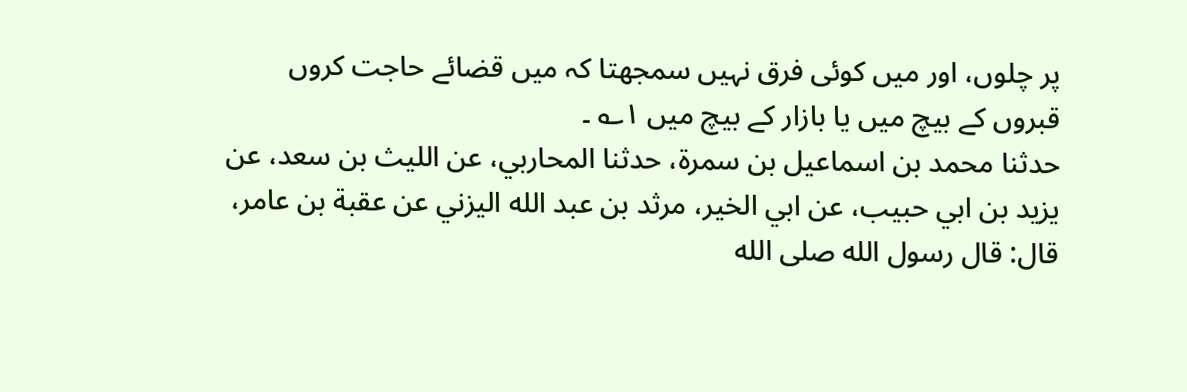پر چلوں، اور میں کوئی فرق نہیں سمجھتا کہ میں قضائے حاجت کروں قبروں کے بیچ میں یا بازار کے بیچ میں ۱؎ ۔
حدثنا محمد بن اسماعيل بن سمرة، حدثنا المحاربي، عن الليث بن سعد، عن يزيد بن ابي حبيب، عن ابي الخير، مرثد بن عبد الله اليزني عن عقبة بن عامر، قال: قال رسول الله صلى الله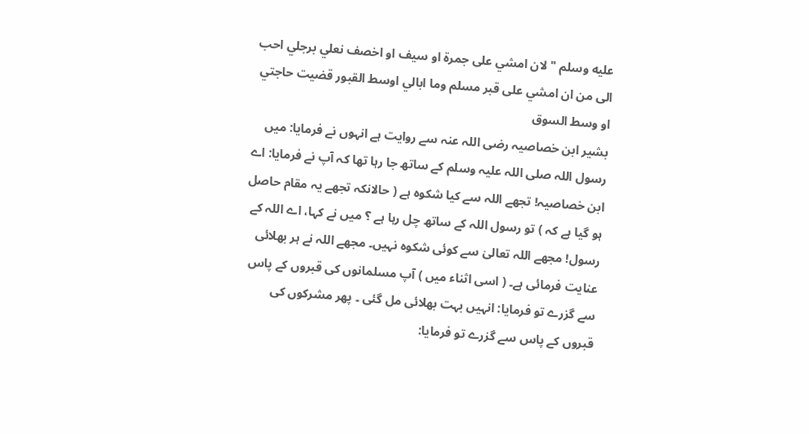عليه وسلم " لان امشي على جمرة او سيف او اخصف نعلي برجلي احب الى من ان امشي على قبر مسلم وما ابالي اوسط القبور قضيت حاجتي او وسط السوق
بشیر ابن خصاصیہ رضی اللہ عنہ سے روایت ہے انہوں نے فرمایا: میں رسول اللہ صلی اللہ علیہ وسلم کے ساتھ جا رہا تھا کہ آپ نے فرمایا: اے ابن خصاصیہ! تجھے اللہ سے کیا شکوہ ہے ( حالانکہ تجھے یہ مقام حاصل ہو گیا ہے کہ ) تو رسول اللہ کے ساتھ چل رہا ہے ؟ میں نے کہا، اے اللہ کے رسول! مجھے اللہ تعالیٰ سے کوئی شکوہ نہیں۔ مجھے اللہ نے ہر بھلائی عنایت فرمائی ہے۔ ( اسی اثناء میں ) آپ مسلمانوں کی قبروں کے پاس سے گزرے تو فرمایا: انہیں بہت بھلائی مل گئی ۔ پھر مشرکوں کی قبروں کے پاس سے گزرے تو فرمایا: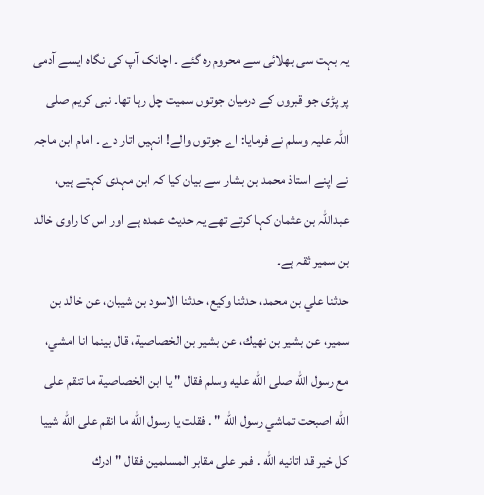یہ بہت سی بھلائی سے محروم رہ گئے ۔ اچانک آپ کی نگاہ ایسے آدمی پر پڑی جو قبروں کے درمیان جوتوں سمیت چل رہا تھا۔ نبی کریم صلی اللہ علیہ وسلم نے فرمایا: اے جوتوں والے! انہیں اتار دے ۔ امام ابن ماجہ نے اپنے استاذ محمد بن بشار سے بیان کیا کہ ابن مہدی کہتے ہیں، عبداللہ بن عثمان کہا کرتے تھے یہ حدیث عمدہ ہے اور اس کا راوی خالد بن سمیر ثقہ ہے۔
حدثنا علي بن محمد، حدثنا وكيع، حدثنا الاسود بن شيبان، عن خالد بن سمير، عن بشير بن نهيك، عن بشير بن الخصاصية، قال بينما انا امشي، مع رسول الله صلى الله عليه وسلم فقال " يا ابن الخصاصية ما تنقم على الله اصبحت تماشي رسول الله " . فقلت يا رسول الله ما انقم على الله شييا كل خير قد اتانيه الله . فمر على مقابر المسلمين فقال " ادرك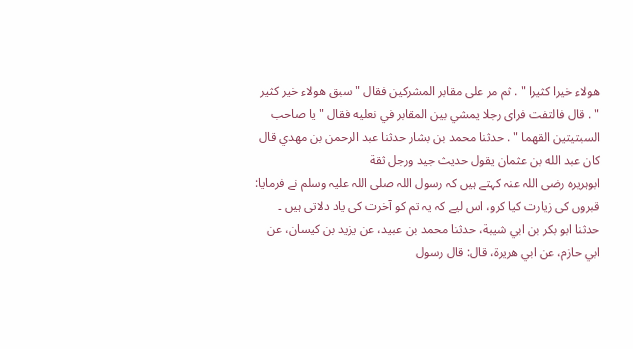هولاء خيرا كثيرا " . ثم مر على مقابر المشركين فقال " سبق هولاء خير كثير " . قال فالتفت فراى رجلا يمشي بين المقابر في نعليه فقال " يا صاحب السبتيتين القهما " . حدثنا محمد بن بشار حدثنا عبد الرحمن بن مهدي قال كان عبد الله بن عثمان يقول حديث جيد ورجل ثقة
ابوہریرہ رضی اللہ عنہ کہتے ہیں کہ رسول اللہ صلی اللہ علیہ وسلم نے فرمایا: قبروں کی زیارت کیا کرو، اس لیے کہ یہ تم کو آخرت کی یاد دلاتی ہیں ۔
حدثنا ابو بكر بن ابي شيبة، حدثنا محمد بن عبيد، عن يزيد بن كيسان، عن ابي حازم، عن ابي هريرة، قال: قال رسول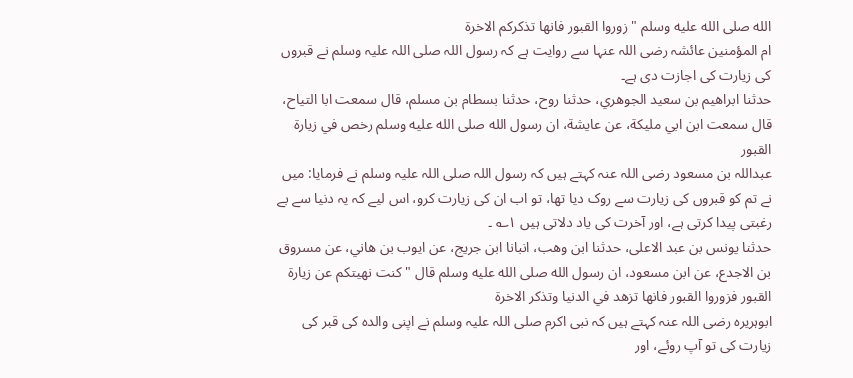الله صلى الله عليه وسلم " زوروا القبور فانها تذكركم الاخرة
ام المؤمنین عائشہ رضی اللہ عنہا سے روایت ہے کہ رسول اللہ صلی اللہ علیہ وسلم نے قبروں کی زیارت کی اجازت دی ہے۔
حدثنا ابراهيم بن سعيد الجوهري، حدثنا روح، حدثنا بسطام بن مسلم، قال سمعت ابا التياح، قال سمعت ابن ابي مليكة، عن عايشة، ان رسول الله صلى الله عليه وسلم رخص في زيارة القبور
عبداللہ بن مسعود رضی اللہ عنہ کہتے ہیں کہ رسول اللہ صلی اللہ علیہ وسلم نے فرمایا: میں نے تم کو قبروں کی زیارت سے روک دیا تھا، تو اب ان کی زیارت کرو، اس لیے کہ یہ دنیا سے بے رغبتی پیدا کرتی ہے، اور آخرت کی یاد دلاتی ہیں ۱؎ ۔
حدثنا يونس بن عبد الاعلى، حدثنا ابن وهب، انبانا ابن جريج، عن ايوب بن هاني، عن مسروق بن الاجدع، عن ابن مسعود، ان رسول الله صلى الله عليه وسلم قال " كنت نهيتكم عن زيارة القبور فزوروا القبور فانها تزهد في الدنيا وتذكر الاخرة
ابوہریرہ رضی اللہ عنہ کہتے ہیں کہ نبی اکرم صلی اللہ علیہ وسلم نے اپنی والدہ کی قبر کی زیارت کی تو آپ روئے، اور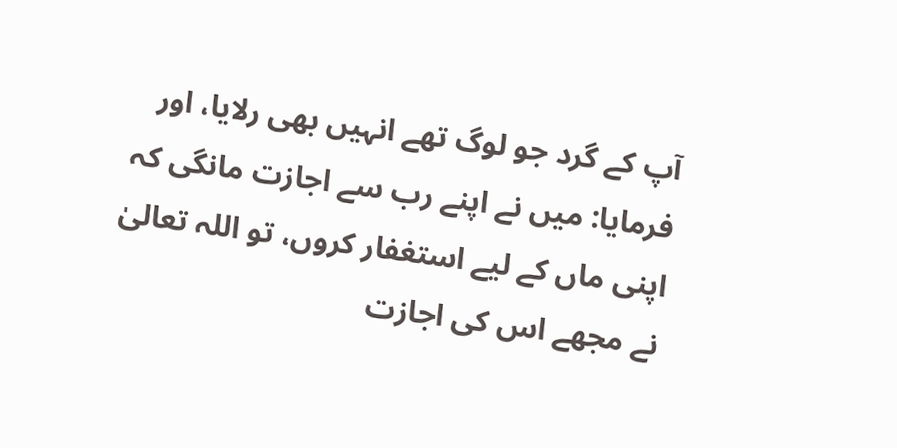آپ کے گرد جو لوگ تھے انہیں بھی رلایا، اور فرمایا: میں نے اپنے رب سے اجازت مانگی کہ اپنی ماں کے لیے استغفار کروں، تو اللہ تعالیٰ نے مجھے اس کی اجازت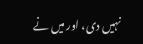نہیں دی، اور میں نے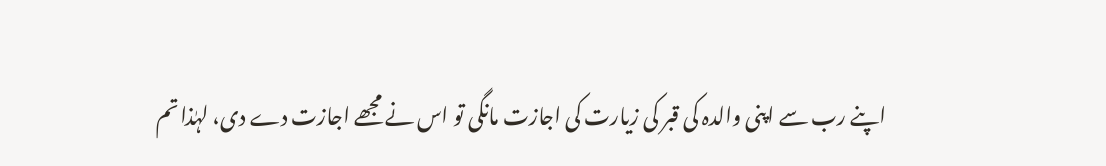اپنے رب سے اپنی والدہ کی قبر کی زیارت کی اجازت مانگی تو اس نے مجھے اجازت دے دی، لہٰذا تم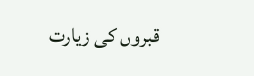قبروں کی زیارت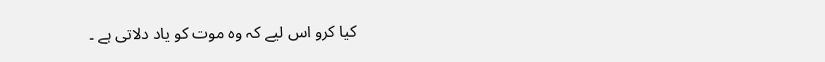کیا کرو اس لیے کہ وہ موت کو یاد دلاتی ہے ۔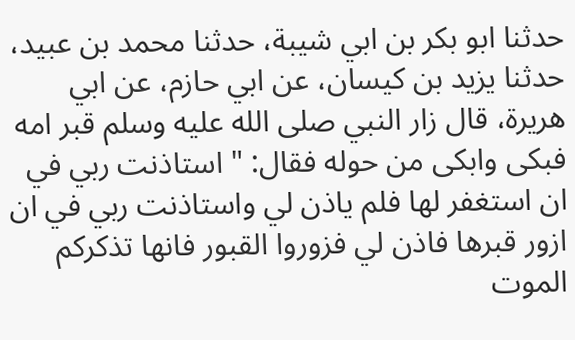حدثنا ابو بكر بن ابي شيبة، حدثنا محمد بن عبيد، حدثنا يزيد بن كيسان، عن ابي حازم، عن ابي هريرة، قال زار النبي صلى الله عليه وسلم قبر امه فبكى وابكى من حوله فقال: " استاذنت ربي في ان استغفر لها فلم ياذن لي واستاذنت ربي في ان ازور قبرها فاذن لي فزوروا القبور فانها تذكركم الموت